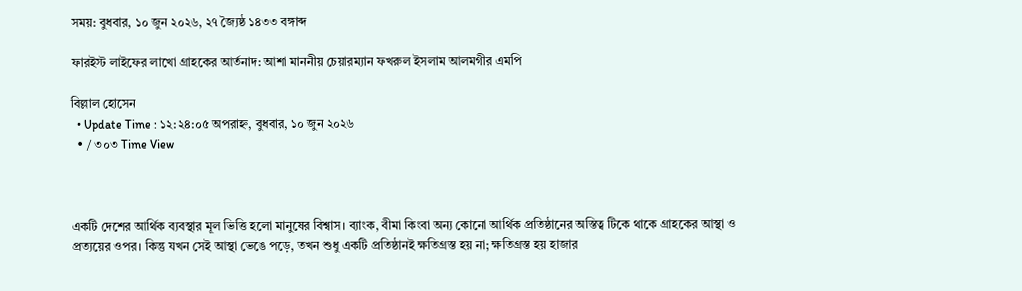সময়: বুধবার, ১০ জুন ২০২৬, ২৭ জ্যৈষ্ঠ ১৪৩৩ বঙ্গাব্দ

ফারইস্ট লাইফের লাখো গ্রাহকের আর্তনাদ: আশা মাননীয় চেয়ারম্যান ফখরুল ইসলাম আলমগীর এমপি

বিল্লাল হোসেন
  • Update Time : ১২:২৪:০৫ অপরাহ্ন, বুধবার, ১০ জুন ২০২৬
  • / ৩০৩ Time View



একটি দেশের আর্থিক ব্যবস্থার মূল ভিত্তি হলো মানুষের বিশ্বাস। ব্যাংক, বীমা কিংবা অন্য কোনো আর্থিক প্রতিষ্ঠানের অস্তিত্ব টিকে থাকে গ্রাহকের আস্থা ও প্রত্যয়ের ওপর। কিন্তু যখন সেই আস্থা ভেঙে পড়ে, তখন শুধু একটি প্রতিষ্ঠানই ক্ষতিগ্রস্ত হয় না; ক্ষতিগ্রস্ত হয় হাজার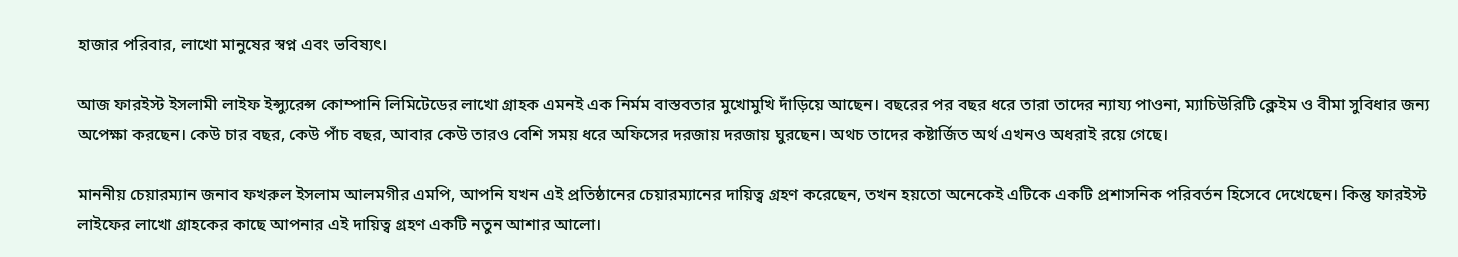হাজার পরিবার, লাখো মানুষের স্বপ্ন এবং ভবিষ্যৎ।

আজ ফারইস্ট ইসলামী লাইফ ইন্স্যুরেন্স কোম্পানি লিমিটেডের লাখো গ্রাহক এমনই এক নির্মম বাস্তবতার মুখোমুখি দাঁড়িয়ে আছেন। বছরের পর বছর ধরে তারা তাদের ন্যায্য পাওনা, ম্যাচিউরিটি ক্লেইম ও বীমা সুবিধার জন্য অপেক্ষা করছেন। কেউ চার বছর, কেউ পাঁচ বছর, আবার কেউ তারও বেশি সময় ধরে অফিসের দরজায় দরজায় ঘুরছেন। অথচ তাদের কষ্টার্জিত অর্থ এখনও অধরাই রয়ে গেছে।

মাননীয় চেয়ারম্যান জনাব ফখরুল ইসলাম আলমগীর এমপি, আপনি যখন এই প্রতিষ্ঠানের চেয়ারম্যানের দায়িত্ব গ্রহণ করেছেন, তখন হয়তো অনেকেই এটিকে একটি প্রশাসনিক পরিবর্তন হিসেবে দেখেছেন। কিন্তু ফারইস্ট লাইফের লাখো গ্রাহকের কাছে আপনার এই দায়িত্ব গ্রহণ একটি নতুন আশার আলো।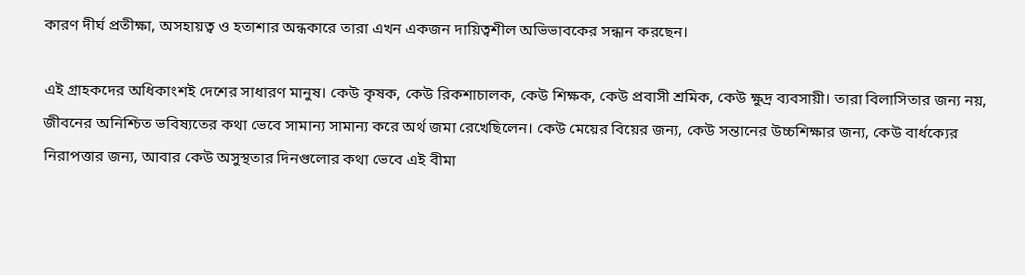কারণ দীর্ঘ প্রতীক্ষা, অসহায়ত্ব ও হতাশার অন্ধকারে তারা এখন একজন দায়িত্বশীল অভিভাবকের সন্ধান করছেন।

এই গ্রাহকদের অধিকাংশই দেশের সাধারণ মানুষ। কেউ কৃষক, কেউ রিকশাচালক, কেউ শিক্ষক, কেউ প্রবাসী শ্রমিক, কেউ ক্ষুদ্র ব্যবসায়ী। তারা বিলাসিতার জন্য নয়, জীবনের অনিশ্চিত ভবিষ্যতের কথা ভেবে সামান্য সামান্য করে অর্থ জমা রেখেছিলেন। কেউ মেয়ের বিয়ের জন্য, কেউ সন্তানের উচ্চশিক্ষার জন্য, কেউ বার্ধক্যের নিরাপত্তার জন্য, আবার কেউ অসুস্থতার দিনগুলোর কথা ভেবে এই বীমা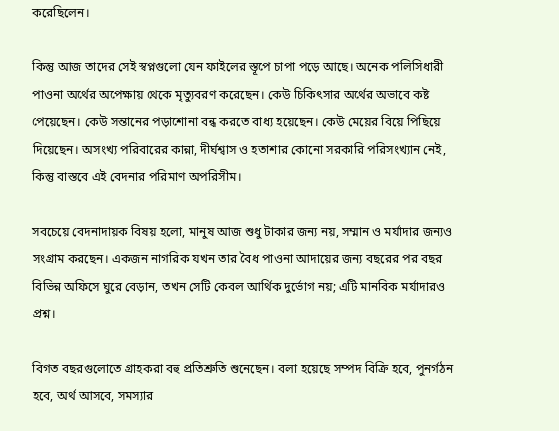করেছিলেন।

কিন্তু আজ তাদের সেই স্বপ্নগুলো যেন ফাইলের স্তূপে চাপা পড়ে আছে। অনেক পলিসিধারী পাওনা অর্থের অপেক্ষায় থেকে মৃত্যুবরণ করেছেন। কেউ চিকিৎসার অর্থের অভাবে কষ্ট পেয়েছেন। কেউ সন্তানের পড়াশোনা বন্ধ করতে বাধ্য হয়েছেন। কেউ মেয়ের বিয়ে পিছিয়ে দিয়েছেন। অসংখ্য পরিবারের কান্না, দীর্ঘশ্বাস ও হতাশার কোনো সরকারি পরিসংখ্যান নেই, কিন্তু বাস্তবে এই বেদনার পরিমাণ অপরিসীম।

সবচেয়ে বেদনাদায়ক বিষয় হলো, মানুষ আজ শুধু টাকার জন্য নয়, সম্মান ও মর্যাদার জন্যও সংগ্রাম করছেন। একজন নাগরিক যখন তার বৈধ পাওনা আদায়ের জন্য বছরের পর বছর বিভিন্ন অফিসে ঘুরে বেড়ান, তখন সেটি কেবল আর্থিক দুর্ভোগ নয়; এটি মানবিক মর্যাদারও প্রশ্ন।

বিগত বছরগুলোতে গ্রাহকরা বহু প্রতিশ্রুতি শুনেছেন। বলা হয়েছে সম্পদ বিক্রি হবে, পুনর্গঠন হবে, অর্থ আসবে, সমস্যার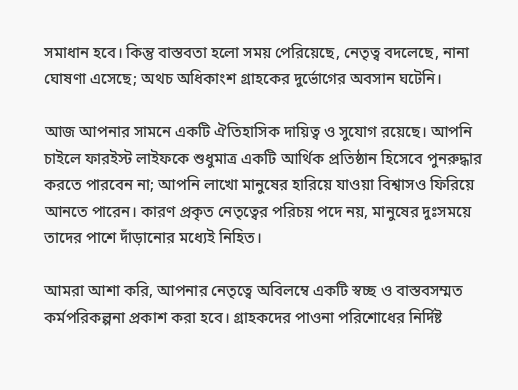সমাধান হবে। কিন্তু বাস্তবতা হলো সময় পেরিয়েছে, নেতৃত্ব বদলেছে, নানা ঘোষণা এসেছে; অথচ অধিকাংশ গ্রাহকের দুর্ভোগের অবসান ঘটেনি।

আজ আপনার সামনে একটি ঐতিহাসিক দায়িত্ব ও সুযোগ রয়েছে। আপনি চাইলে ফারইস্ট লাইফকে শুধুমাত্র একটি আর্থিক প্রতিষ্ঠান হিসেবে পুনরুদ্ধার করতে পারবেন না; আপনি লাখো মানুষের হারিয়ে যাওয়া বিশ্বাসও ফিরিয়ে আনতে পারেন। কারণ প্রকৃত নেতৃত্বের পরিচয় পদে নয়, মানুষের দুঃসময়ে তাদের পাশে দাঁড়ানোর মধ্যেই নিহিত।

আমরা আশা করি, আপনার নেতৃত্বে অবিলম্বে একটি স্বচ্ছ ও বাস্তবসম্মত কর্মপরিকল্পনা প্রকাশ করা হবে। গ্রাহকদের পাওনা পরিশোধের নির্দিষ্ট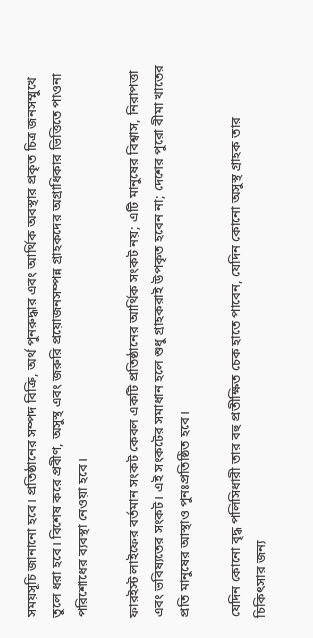সময়সূচি জানানো হবে। প্রতিষ্ঠানের সম্পদ বিক্রি, অর্থ পুনরুদ্ধার এবং আর্থিক অবস্থার প্রকৃত চিত্র জনসম্মুখে তুলে ধরা হবে। বিশেষ করে প্রবীণ, অসুস্থ এবং জরুরি প্রয়োজনসম্পন্ন গ্রাহকদের অগ্রাধিকার ভিত্তিতে পাওনা পরিশোধের ব্যবস্থা নেওয়া হবে।

ফারইস্ট লাইফের বর্তমান সংকট কেবল একটি প্রতিষ্ঠানের আর্থিক সংকট নয়; এটি মানুষের বিশ্বাস, নিরাপত্তা এবং ভবিষ্যতের সংকট। এই সংকটের সমাধান হলে শুধু গ্রাহকরাই উপকৃত হবেন না; দেশের পুরো বীমা খাতের প্রতি মানুষের আস্থাও পুনঃপ্রতিষ্ঠিত হবে।

যেদিন কোনো বৃদ্ধ পলিসিধারী তার বহু প্রতীক্ষিত চেক হাতে পাবেন, যেদিন কোনো অসুস্থ গ্রাহক তার চিকিৎসার জন্য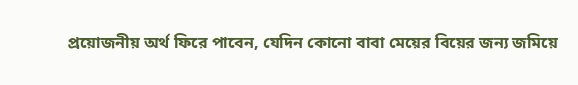প্রয়োজনীয় অর্থ ফিরে পাবেন, যেদিন কোনো বাবা মেয়ের বিয়ের জন্য জমিয়ে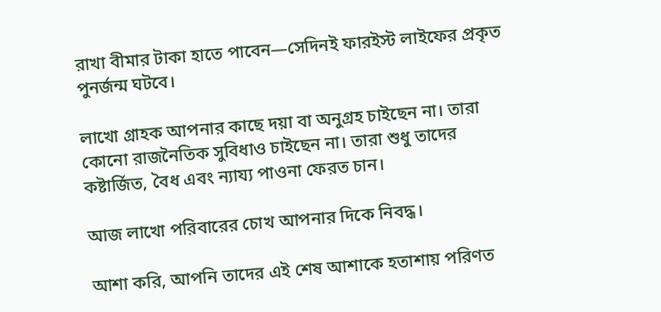রাখা বীমার টাকা হাতে পাবেন—সেদিনই ফারইস্ট লাইফের প্রকৃত পুনর্জন্ম ঘটবে।

লাখো গ্রাহক আপনার কাছে দয়া বা অনুগ্রহ চাইছেন না। তারা কোনো রাজনৈতিক সুবিধাও চাইছেন না। তারা শুধু তাদের কষ্টার্জিত, বৈধ এবং ন্যায্য পাওনা ফেরত চান।

আজ লাখো পরিবারের চোখ আপনার দিকে নিবদ্ধ।

আশা করি, আপনি তাদের এই শেষ আশাকে হতাশায় পরিণত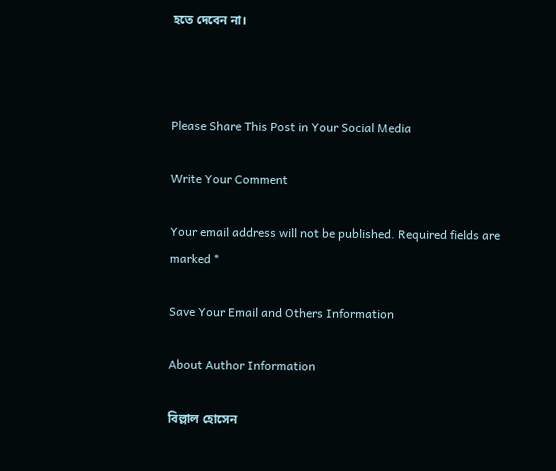হতে দেবেন না।



Please Share This Post in Your Social Media

Write Your Comment

Your email address will not be published. Required fields are marked *

Save Your Email and Others Information

About Author Information

বিল্লাল হোসেন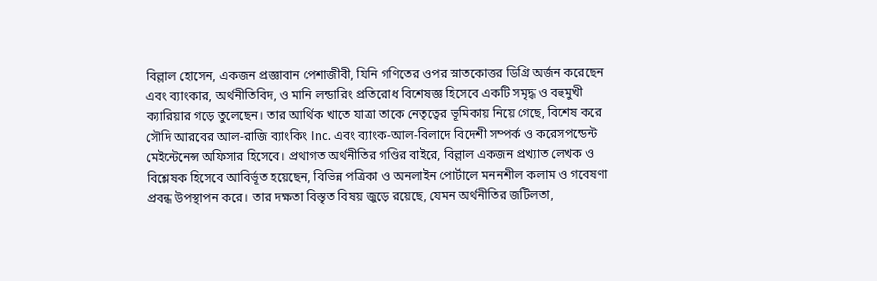বিল্লাল হোসেন, একজন প্রজ্ঞাবান পেশাজীবী, যিনি গণিতের ওপর স্নাতকোত্তর ডিগ্রি অর্জন করেছেন এবং ব্যাংকার, অর্থনীতিবিদ, ও মানি লন্ডারিং প্রতিরোধ বিশেষজ্ঞ হিসেবে একটি সমৃদ্ধ ও বহুমুখী ক্যারিয়ার গড়ে তুলেছেন। তার আর্থিক খাতে যাত্রা তাকে নেতৃত্বের ভূমিকায় নিয়ে গেছে, বিশেষ করে সৌদি আরবের আল-রাজি ব্যাংকিং Inc. এবং ব্যাংক-আল-বিলাদে বিদেশী সম্পর্ক ও করেসপন্ডেন্ট মেইন্টেনেন্স অফিসার হিসেবে। প্রথাগত অর্থনীতির গণ্ডির বাইরে, বিল্লাল একজন প্রখ্যাত লেখক ও বিশ্লেষক হিসেবে আবির্ভূত হয়েছেন, বিভিন্ন পত্রিকা ও অনলাইন পোর্টালে মননশীল কলাম ও গবেষণা প্রবন্ধ উপস্থাপন করে। তার দক্ষতা বিস্তৃত বিষয় জুড়ে রয়েছে, যেমন অর্থনীতির জটিলতা,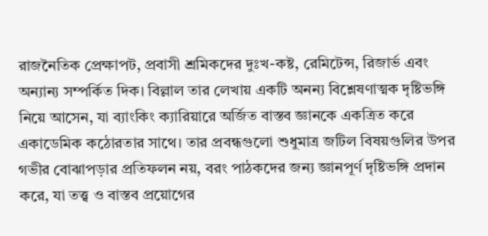রাজনৈতিক প্রেক্ষাপট, প্রবাসী শ্রমিকদের দুঃখ-কষ্ট, রেমিটেন্স, রিজার্ভ এবং অন্যান্য সম্পর্কিত দিক। বিল্লাল তার লেখায় একটি অনন্য বিশ্লেষণাত্মক দৃষ্টিভঙ্গি নিয়ে আসেন, যা ব্যাংকিং ক্যারিয়ারে অর্জিত বাস্তব জ্ঞানকে একত্রিত করে একাডেমিক কঠোরতার সাথে। তার প্রবন্ধগুলো শুধুমাত্র জটিল বিষয়গুলির উপর গভীর বোঝাপড়ার প্রতিফলন নয়, বরং পাঠকদের জন্য জ্ঞানপূর্ণ দৃষ্টিভঙ্গি প্রদান করে, যা তত্ত্ব ও বাস্তব প্রয়োগের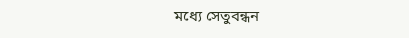মধ্যে সেতুবন্ধন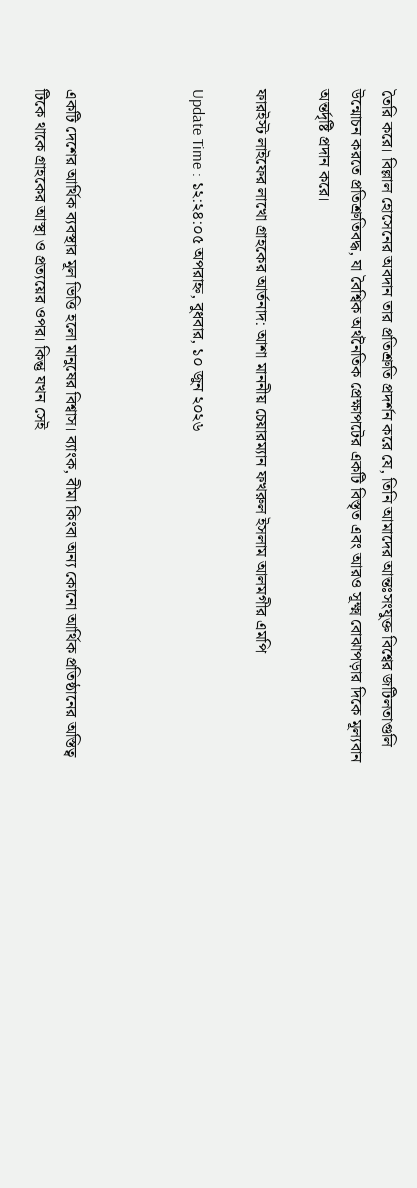তৈরি করে। বিল্লাল হোসেনের অবদান তার প্রতিশ্রুতি প্রদর্শন করে যে, তিনি আমাদের আন্তঃসংযুক্ত বিশ্বের জটিলতাগুলি উন্মোচন করতে প্রতিশ্রুতিবদ্ধ, যা বৈশ্বিক অর্থনৈতিক প্রেক্ষাপটের একটি বিস্তৃত এবং আরও সূক্ষ্ম বোঝাপড়ার দিকে মূল্যবান অন্তর্দৃষ্টি প্রদান করে।

ফারইস্ট লাইফের লাখো গ্রাহকের আর্তনাদ: আশা মাননীয় চেয়ারম্যান ফখরুল ইসলাম আলমগীর এমপি

Update Time : ১২:২৪:০৫ অপরাহ্ন, বুধবার, ১০ জুন ২০২৬



একটি দেশের আর্থিক ব্যবস্থার মূল ভিত্তি হলো মানুষের বিশ্বাস। ব্যাংক, বীমা কিংবা অন্য কোনো আর্থিক প্রতিষ্ঠানের অস্তিত্ব টিকে থাকে গ্রাহকের আস্থা ও প্রত্যয়ের ওপর। কিন্তু যখন সেই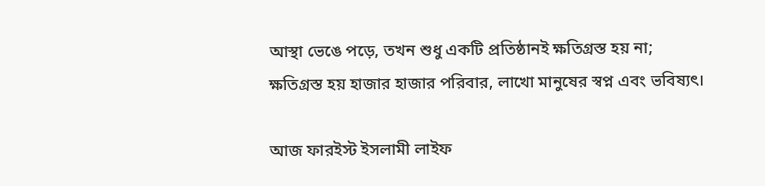আস্থা ভেঙে পড়ে, তখন শুধু একটি প্রতিষ্ঠানই ক্ষতিগ্রস্ত হয় না; ক্ষতিগ্রস্ত হয় হাজার হাজার পরিবার, লাখো মানুষের স্বপ্ন এবং ভবিষ্যৎ।

আজ ফারইস্ট ইসলামী লাইফ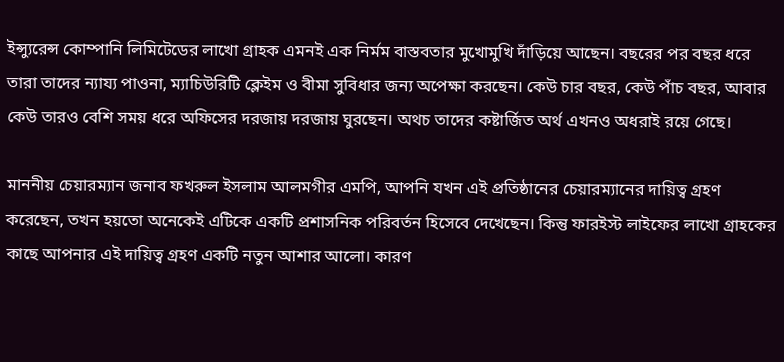ইন্স্যুরেন্স কোম্পানি লিমিটেডের লাখো গ্রাহক এমনই এক নির্মম বাস্তবতার মুখোমুখি দাঁড়িয়ে আছেন। বছরের পর বছর ধরে তারা তাদের ন্যায্য পাওনা, ম্যাচিউরিটি ক্লেইম ও বীমা সুবিধার জন্য অপেক্ষা করছেন। কেউ চার বছর, কেউ পাঁচ বছর, আবার কেউ তারও বেশি সময় ধরে অফিসের দরজায় দরজায় ঘুরছেন। অথচ তাদের কষ্টার্জিত অর্থ এখনও অধরাই রয়ে গেছে।

মাননীয় চেয়ারম্যান জনাব ফখরুল ইসলাম আলমগীর এমপি, আপনি যখন এই প্রতিষ্ঠানের চেয়ারম্যানের দায়িত্ব গ্রহণ করেছেন, তখন হয়তো অনেকেই এটিকে একটি প্রশাসনিক পরিবর্তন হিসেবে দেখেছেন। কিন্তু ফারইস্ট লাইফের লাখো গ্রাহকের কাছে আপনার এই দায়িত্ব গ্রহণ একটি নতুন আশার আলো। কারণ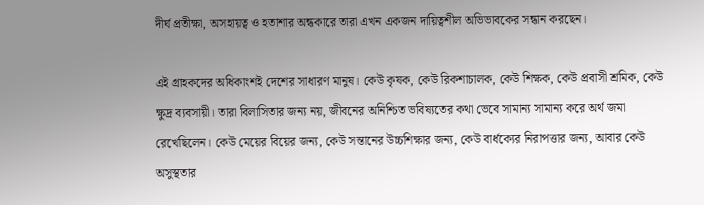দীর্ঘ প্রতীক্ষা, অসহায়ত্ব ও হতাশার অন্ধকারে তারা এখন একজন দায়িত্বশীল অভিভাবকের সন্ধান করছেন।

এই গ্রাহকদের অধিকাংশই দেশের সাধারণ মানুষ। কেউ কৃষক, কেউ রিকশাচালক, কেউ শিক্ষক, কেউ প্রবাসী শ্রমিক, কেউ ক্ষুদ্র ব্যবসায়ী। তারা বিলাসিতার জন্য নয়, জীবনের অনিশ্চিত ভবিষ্যতের কথা ভেবে সামান্য সামান্য করে অর্থ জমা রেখেছিলেন। কেউ মেয়ের বিয়ের জন্য, কেউ সন্তানের উচ্চশিক্ষার জন্য, কেউ বার্ধক্যের নিরাপত্তার জন্য, আবার কেউ অসুস্থতার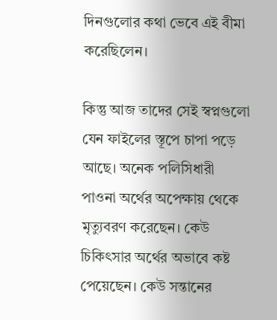দিনগুলোর কথা ভেবে এই বীমা করেছিলেন।

কিন্তু আজ তাদের সেই স্বপ্নগুলো যেন ফাইলের স্তূপে চাপা পড়ে আছে। অনেক পলিসিধারী পাওনা অর্থের অপেক্ষায় থেকে মৃত্যুবরণ করেছেন। কেউ চিকিৎসার অর্থের অভাবে কষ্ট পেয়েছেন। কেউ সন্তানের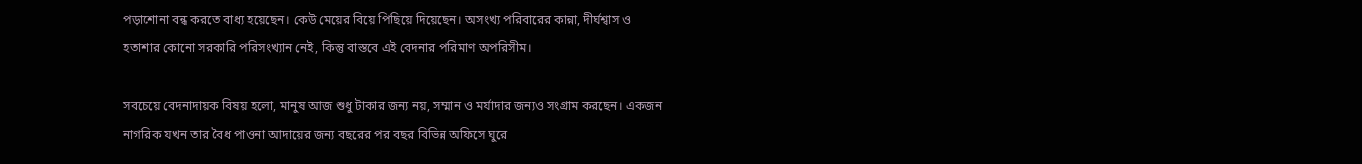পড়াশোনা বন্ধ করতে বাধ্য হয়েছেন। কেউ মেয়ের বিয়ে পিছিয়ে দিয়েছেন। অসংখ্য পরিবারের কান্না, দীর্ঘশ্বাস ও হতাশার কোনো সরকারি পরিসংখ্যান নেই, কিন্তু বাস্তবে এই বেদনার পরিমাণ অপরিসীম।

সবচেয়ে বেদনাদায়ক বিষয় হলো, মানুষ আজ শুধু টাকার জন্য নয়, সম্মান ও মর্যাদার জন্যও সংগ্রাম করছেন। একজন নাগরিক যখন তার বৈধ পাওনা আদায়ের জন্য বছরের পর বছর বিভিন্ন অফিসে ঘুরে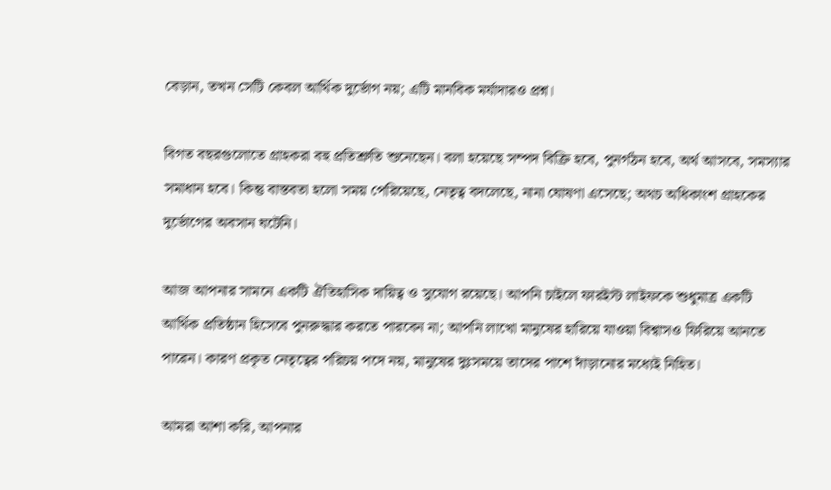বেড়ান, তখন সেটি কেবল আর্থিক দুর্ভোগ নয়; এটি মানবিক মর্যাদারও প্রশ্ন।

বিগত বছরগুলোতে গ্রাহকরা বহু প্রতিশ্রুতি শুনেছেন। বলা হয়েছে সম্পদ বিক্রি হবে, পুনর্গঠন হবে, অর্থ আসবে, সমস্যার সমাধান হবে। কিন্তু বাস্তবতা হলো সময় পেরিয়েছে, নেতৃত্ব বদলেছে, নানা ঘোষণা এসেছে; অথচ অধিকাংশ গ্রাহকের দুর্ভোগের অবসান ঘটেনি।

আজ আপনার সামনে একটি ঐতিহাসিক দায়িত্ব ও সুযোগ রয়েছে। আপনি চাইলে ফারইস্ট লাইফকে শুধুমাত্র একটি আর্থিক প্রতিষ্ঠান হিসেবে পুনরুদ্ধার করতে পারবেন না; আপনি লাখো মানুষের হারিয়ে যাওয়া বিশ্বাসও ফিরিয়ে আনতে পারেন। কারণ প্রকৃত নেতৃত্বের পরিচয় পদে নয়, মানুষের দুঃসময়ে তাদের পাশে দাঁড়ানোর মধ্যেই নিহিত।

আমরা আশা করি, আপনার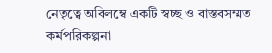নেতৃত্বে অবিলম্বে একটি স্বচ্ছ ও বাস্তবসম্মত কর্মপরিকল্পনা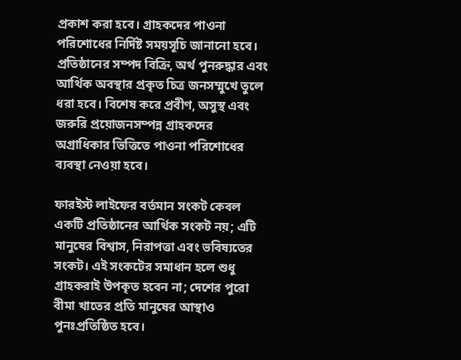প্রকাশ করা হবে। গ্রাহকদের পাওনা পরিশোধের নির্দিষ্ট সময়সূচি জানানো হবে। প্রতিষ্ঠানের সম্পদ বিক্রি, অর্থ পুনরুদ্ধার এবং আর্থিক অবস্থার প্রকৃত চিত্র জনসম্মুখে তুলে ধরা হবে। বিশেষ করে প্রবীণ, অসুস্থ এবং জরুরি প্রয়োজনসম্পন্ন গ্রাহকদের অগ্রাধিকার ভিত্তিতে পাওনা পরিশোধের ব্যবস্থা নেওয়া হবে।

ফারইস্ট লাইফের বর্তমান সংকট কেবল একটি প্রতিষ্ঠানের আর্থিক সংকট নয়; এটি মানুষের বিশ্বাস, নিরাপত্তা এবং ভবিষ্যতের সংকট। এই সংকটের সমাধান হলে শুধু গ্রাহকরাই উপকৃত হবেন না; দেশের পুরো বীমা খাতের প্রতি মানুষের আস্থাও পুনঃপ্রতিষ্ঠিত হবে।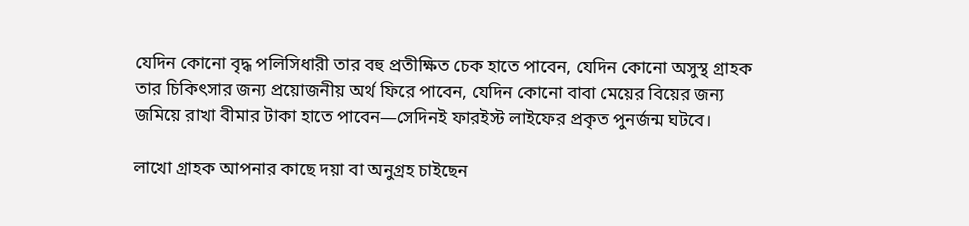যেদিন কোনো বৃদ্ধ পলিসিধারী তার বহু প্রতীক্ষিত চেক হাতে পাবেন, যেদিন কোনো অসুস্থ গ্রাহক তার চিকিৎসার জন্য প্রয়োজনীয় অর্থ ফিরে পাবেন, যেদিন কোনো বাবা মেয়ের বিয়ের জন্য জমিয়ে রাখা বীমার টাকা হাতে পাবেন—সেদিনই ফারইস্ট লাইফের প্রকৃত পুনর্জন্ম ঘটবে।

লাখো গ্রাহক আপনার কাছে দয়া বা অনুগ্রহ চাইছেন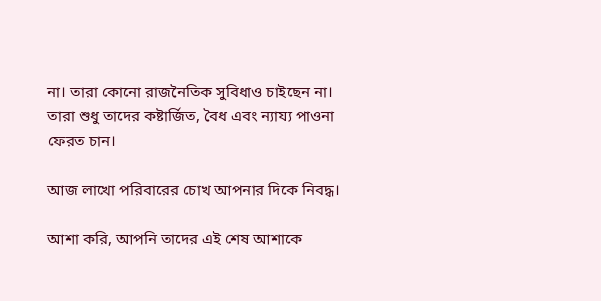না। তারা কোনো রাজনৈতিক সুবিধাও চাইছেন না। তারা শুধু তাদের কষ্টার্জিত, বৈধ এবং ন্যায্য পাওনা ফেরত চান।

আজ লাখো পরিবারের চোখ আপনার দিকে নিবদ্ধ।

আশা করি, আপনি তাদের এই শেষ আশাকে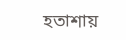হতাশায়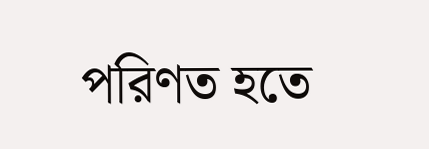পরিণত হতে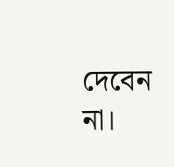দেবেন না।